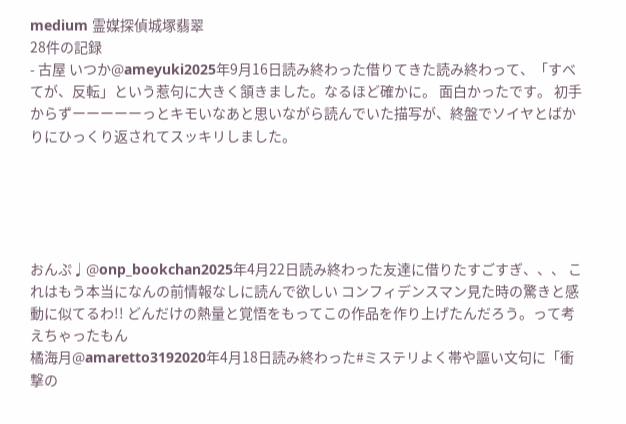medium 霊媒探偵城塚翡翠
28件の記録
- 古屋 いつか@ameyuki2025年9月16日読み終わった借りてきた読み終わって、「すべてが、反転」という惹句に大きく頷きました。なるほど確かに。 面白かったです。 初手からずーーーーーっとキモいなあと思いながら読んでいた描写が、終盤でソイヤとばかりにひっくり返されてスッキリしました。





おんぷ♩@onp_bookchan2025年4月22日読み終わった友達に借りたすごすぎ、、、 これはもう本当になんの前情報なしに読んで欲しい コンフィデンスマン見た時の驚きと感動に似てるわ!! どんだけの熱量と覚悟をもってこの作品を作り上げたんだろう。って考えちゃったもん
橘海月@amaretto3192020年4月18日読み終わった#ミステリよく帯や謳い文句に「衝撃の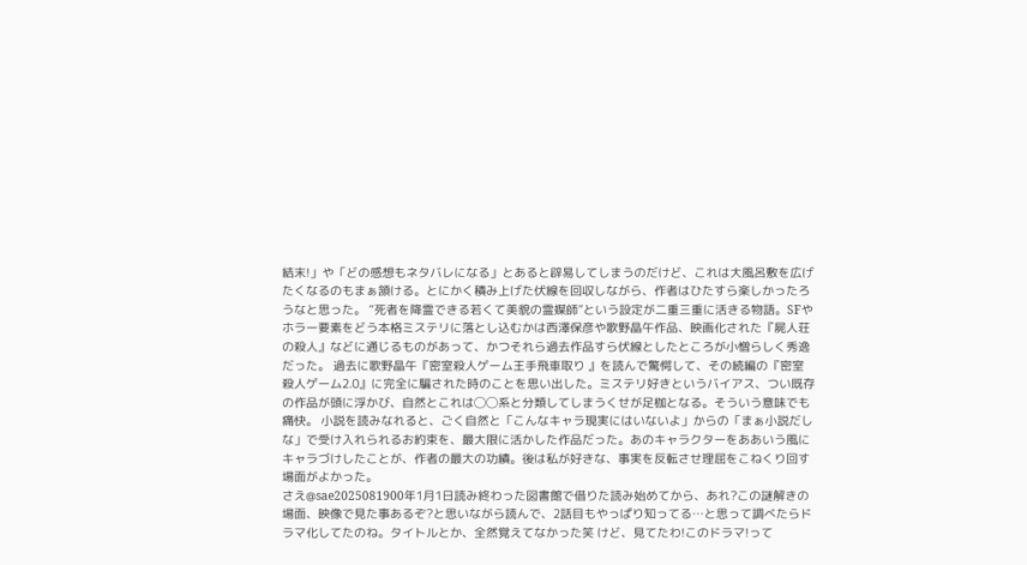結末!」や「どの感想もネタバレになる」とあると辟易してしまうのだけど、これは大風呂敷を広げたくなるのもまぁ頷ける。とにかく積み上げた伏線を回収しながら、作者はひたすら楽しかったろうなと思った。 “死者を降霊できる若くて美貌の霊媒師”という設定が二重三重に活きる物語。SFやホラー要素をどう本格ミステリに落とし込むかは西澤保彦や歌野晶午作品、映画化された『屍人荘の殺人』などに通じるものがあって、かつそれら過去作品すら伏線としたところが小憎らしく秀逸だった。 過去に歌野晶午『密室殺人ゲーム王手飛車取り 』を読んで驚愕して、その続編の『密室殺人ゲーム2.0』に完全に騙された時のことを思い出した。ミステリ好きというバイアス、つい既存の作品が頭に浮かび、自然とこれは◯◯系と分類してしまうくせが足枷となる。そういう意味でも痛快。 小説を読みなれると、ごく自然と「こんなキャラ現実にはいないよ」からの「まぁ小説だしな」で受け入れられるお約束を、最大限に活かした作品だった。あのキャラクターをああいう風にキャラづけしたことが、作者の最大の功績。後は私が好きな、事実を反転させ理屈をこねくり回す場面がよかった。
さえ@sae2025081900年1月1日読み終わった図書館で借りた読み始めてから、あれ?この謎解きの場面、映像で見た事あるぞ?と思いながら読んで、2話目もやっぱり知ってる…と思って調べたらドラマ化してたのね。タイトルとか、全然覚えてなかった笑 けど、見てたわ!このドラマ!って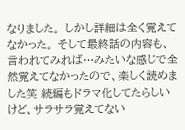なりました。 しかし詳細は全く覚えてなかった。 そして最終話の内容も、言われてみれば…みたいな感じで全然覚えてなかったので、楽しく読めました笑 続編もドラマ化してたらしいけど、サラサラ覚えてない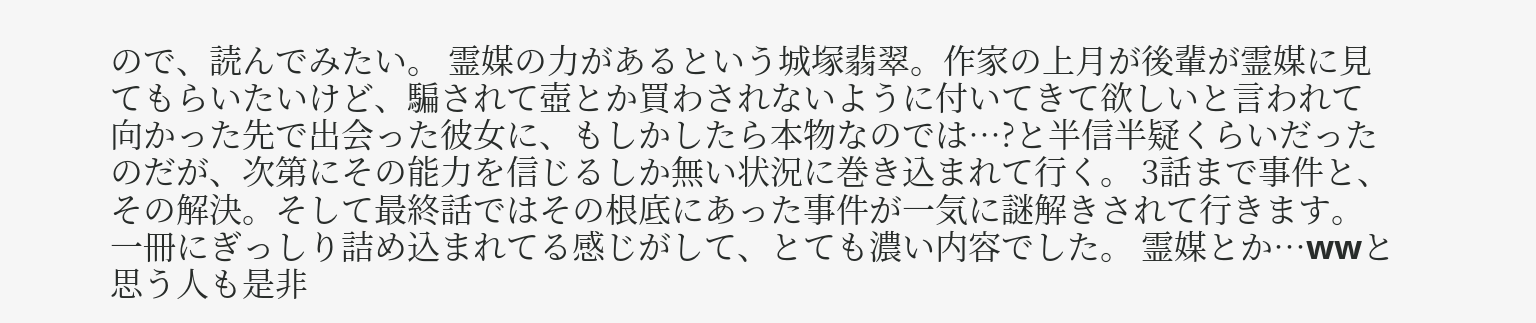ので、読んでみたい。 霊媒の力があるという城塚翡翠。作家の上月が後輩が霊媒に見てもらいたいけど、騙されて壺とか買わされないように付いてきて欲しいと言われて向かった先で出会った彼女に、もしかしたら本物なのでは…?と半信半疑くらいだったのだが、次第にその能力を信じるしか無い状況に巻き込まれて行く。 3話まで事件と、その解決。そして最終話ではその根底にあった事件が一気に謎解きされて行きます。 一冊にぎっしり詰め込まれてる感じがして、とても濃い内容でした。 霊媒とか…wwと思う人も是非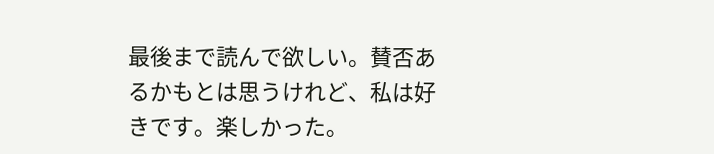最後まで読んで欲しい。賛否あるかもとは思うけれど、私は好きです。楽しかった。